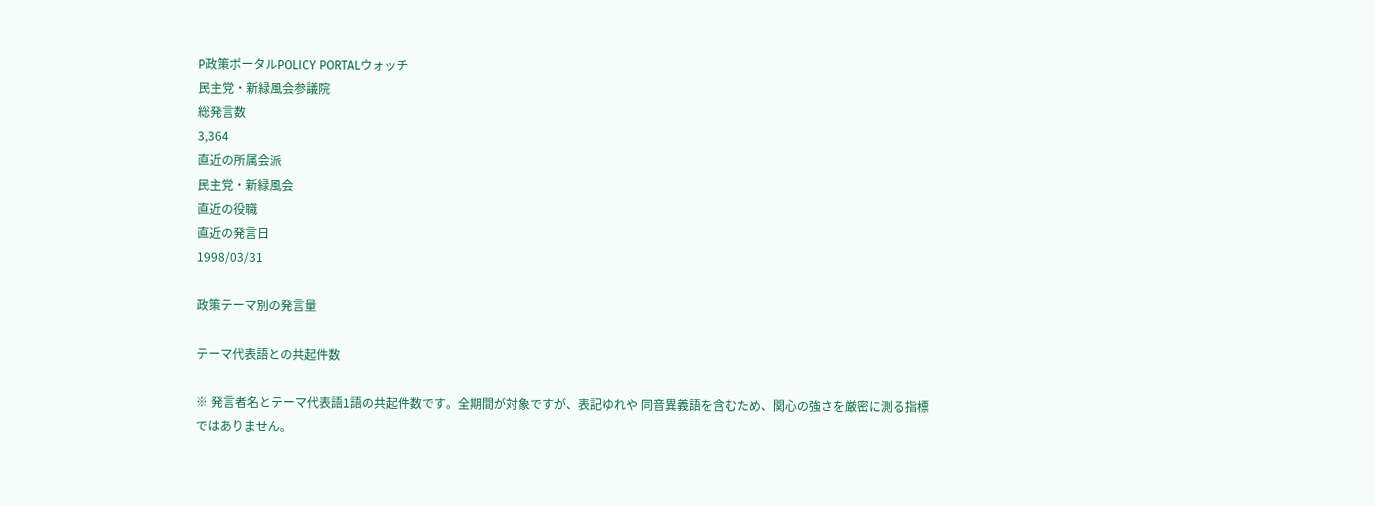P政策ポータルPOLICY PORTALウォッチ
民主党・新緑風会参議院
総発言数
3,364
直近の所属会派
民主党・新緑風会
直近の役職
直近の発言日
1998/03/31

政策テーマ別の発言量

テーマ代表語との共起件数

※ 発言者名とテーマ代表語1語の共起件数です。全期間が対象ですが、表記ゆれや 同音異義語を含むため、関心の強さを厳密に測る指標ではありません。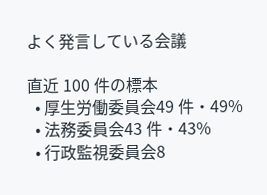よく発言している会議

直近 100 件の標本
  • 厚生労働委員会49 件・49%
  • 法務委員会43 件・43%
  • 行政監視委員会8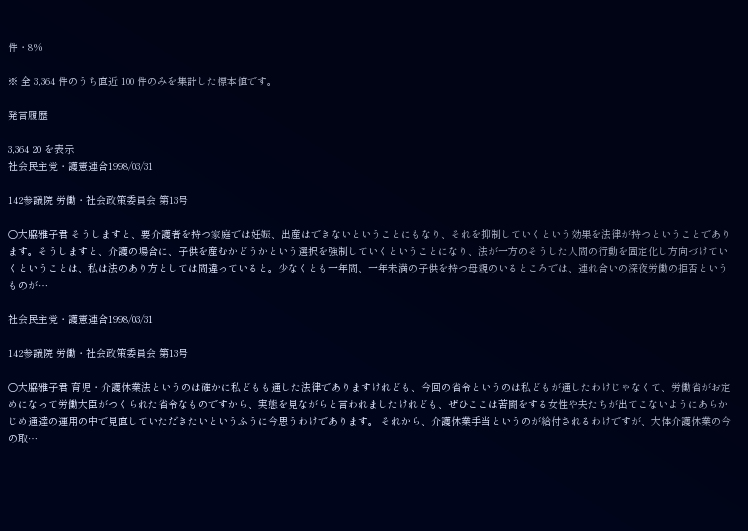件・8%

※ 全 3,364 件のうち直近 100 件のみを集計した標本値です。

発言履歴

3,364 20 を表示
社会民主党・護憲連合1998/03/31

142参議院 労働・社会政策委員会 第13号

○大脇雅子君 そうしますと、要介護者を持つ家庭では妊娠、出産はできないということにもなり、それを抑制していくという効果を法律が持つということであります。そうしますと、介護の場合に、子供を産むかどうかという選択を強制していくということになり、法が一方のそうした人間の行動を固定化し方向づけていくということは、私は法のあり方としては間違っていると。少なくとも一年間、一年未満の子供を持つ母親のいるところでは、連れ合いの深夜労働の拒否というものが…

社会民主党・護憲連合1998/03/31

142参議院 労働・社会政策委員会 第13号

○大脇雅子君 育児・介護休業法というのは確かに私どもも通した法律でありますけれども、今回の省令というのは私どもが通したわけじゃなくて、労働省がお定めになって労働大臣がつくられた省令なものですから、実態を見ながらと言われましたけれども、ぜひここは苦闘をする女性や夫たちが出てこないようにあらかじめ通達の運用の中で見直していただきたいというふうに今思うわけであります。 それから、介護休業手当というのが給付されるわけですが、大体介護休業の今の取…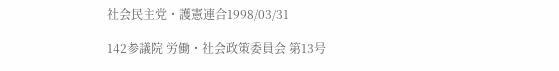社会民主党・護憲連合1998/03/31

142参議院 労働・社会政策委員会 第13号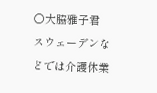○大脇雅子君 スウェーデンなどでは介護休業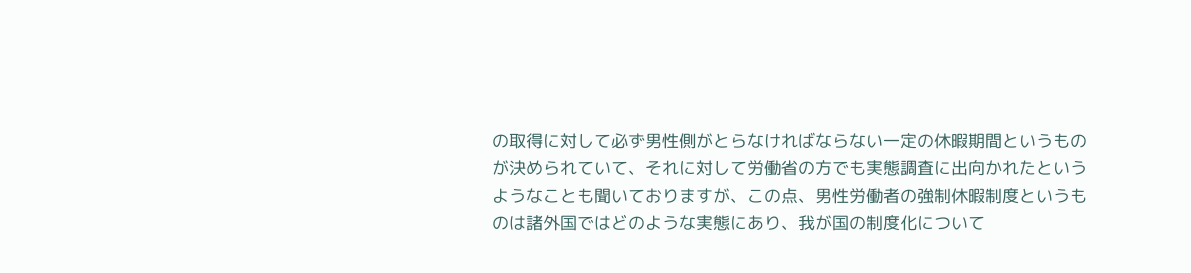の取得に対して必ず男性側がとらなければならない一定の休暇期間というものが決められていて、それに対して労働省の方でも実態調査に出向かれたというようなことも聞いておりますが、この点、男性労働者の強制休暇制度というものは諸外国ではどのような実態にあり、我が国の制度化について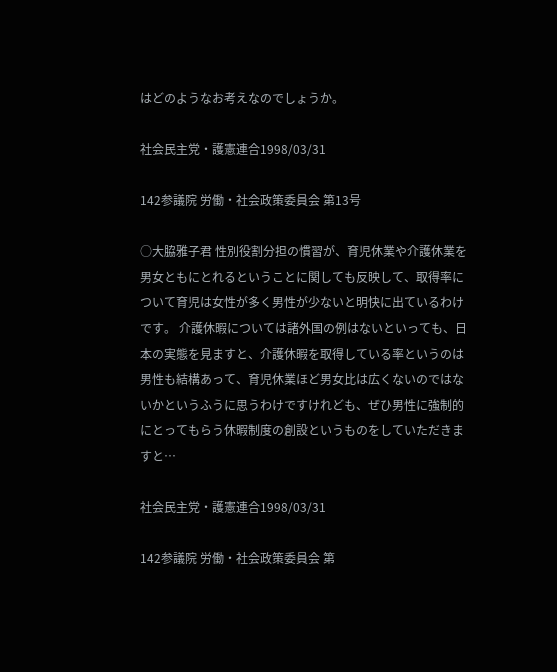はどのようなお考えなのでしょうか。

社会民主党・護憲連合1998/03/31

142参議院 労働・社会政策委員会 第13号

○大脇雅子君 性別役割分担の慣習が、育児休業や介護休業を男女ともにとれるということに関しても反映して、取得率について育児は女性が多く男性が少ないと明快に出ているわけです。 介護休暇については諸外国の例はないといっても、日本の実態を見ますと、介護休暇を取得している率というのは男性も結構あって、育児休業ほど男女比は広くないのではないかというふうに思うわけですけれども、ぜひ男性に強制的にとってもらう休暇制度の創設というものをしていただきますと…

社会民主党・護憲連合1998/03/31

142参議院 労働・社会政策委員会 第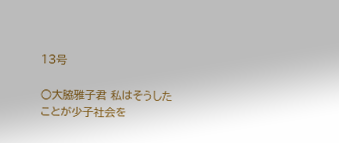13号

○大脇雅子君 私はそうしたことが少子社会を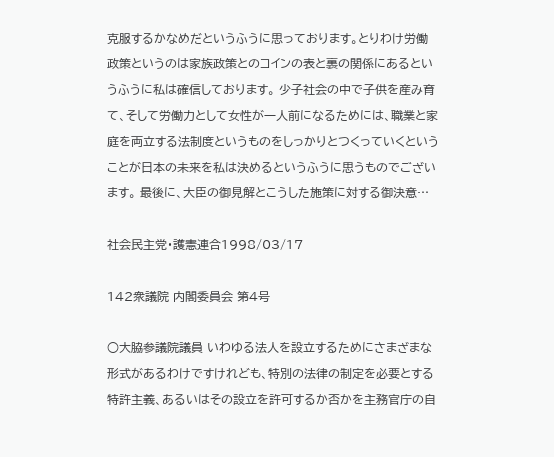克服するかなめだというふうに思っております。とりわけ労働政策というのは家族政策とのコインの表と裏の関係にあるというふうに私は確信しております。 少子社会の中で子供を産み育て、そして労働力として女性が一人前になるためには、職業と家庭を両立する法制度というものをしっかりとつくっていくということが日本の未来を私は決めるというふうに思うものでございます。 最後に、大臣の御見解とこうした施策に対する御決意…

社会民主党・護憲連合1998/03/17

142衆議院 内閣委員会 第4号

○大脇参議院議員 いわゆる法人を設立するためにさまざまな形式があるわけですけれども、特別の法律の制定を必要とする特許主義、あるいはその設立を許可するか否かを主務官庁の自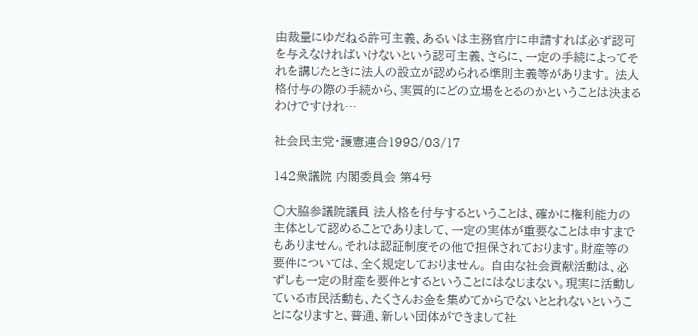由裁量にゆだねる許可主義、あるいは主務官庁に申請すれば必ず認可を与えなければいけないという認可主義、さらに、一定の手続によってそれを講じたときに法人の設立が認められる準則主義等があります。 法人格付与の際の手続から、実質的にどの立場をとるのかということは決まるわけですけれ…

社会民主党・護憲連合1998/03/17

142衆議院 内閣委員会 第4号

○大脇参議院議員 法人格を付与するということは、確かに権利能力の主体として認めることでありまして、一定の実体が重要なことは申すまでもありません。それは認証制度その他で担保されております。財産等の要件については、全く規定しておりません。 自由な社会貢献活動は、必ずしも一定の財産を要件とするということにはなじまない。現実に活動している市民活動も、たくさんお金を集めてからでないととれないということになりますと、普通、新しい団体ができまして社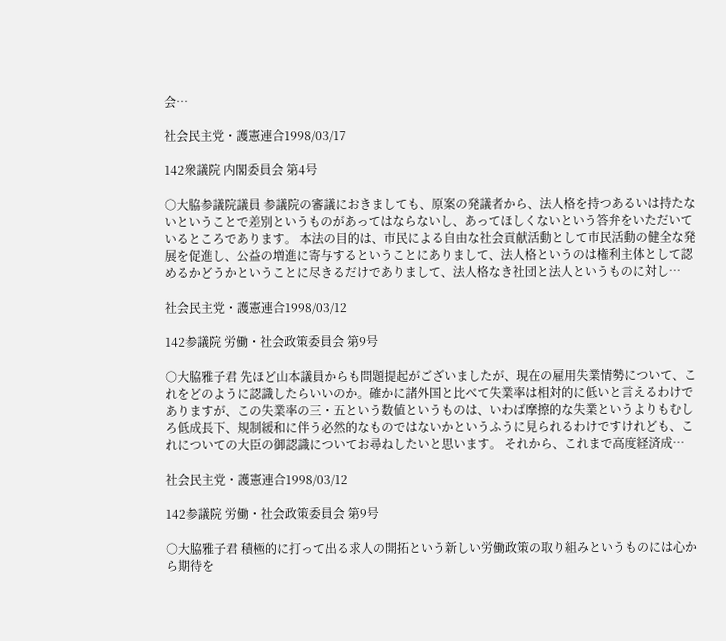会…

社会民主党・護憲連合1998/03/17

142衆議院 内閣委員会 第4号

○大脇参議院議員 参議院の審議におきましても、原案の発議者から、法人格を持つあるいは持たないということで差別というものがあってはならないし、あってほしくないという答弁をいただいているところであります。 本法の目的は、市民による自由な社会貢献活動として市民活動の健全な発展を促進し、公益の増進に寄与するということにありまして、法人格というのは権利主体として認めるかどうかということに尽きるだけでありまして、法人格なき社団と法人というものに対し…

社会民主党・護憲連合1998/03/12

142参議院 労働・社会政策委員会 第9号

○大脇雅子君 先ほど山本議員からも問題提起がございましたが、現在の雇用失業情勢について、これをどのように認識したらいいのか。確かに諸外国と比べて失業率は相対的に低いと言えるわけでありますが、この失業率の三・五という数値というものは、いわば摩擦的な失業というよりもむしろ低成長下、規制緩和に伴う必然的なものではないかというふうに見られるわけですけれども、これについての大臣の御認識についてお尋ねしたいと思います。 それから、これまで高度経済成…

社会民主党・護憲連合1998/03/12

142参議院 労働・社会政策委員会 第9号

○大脇雅子君 積極的に打って出る求人の開拓という新しい労働政策の取り組みというものには心から期待を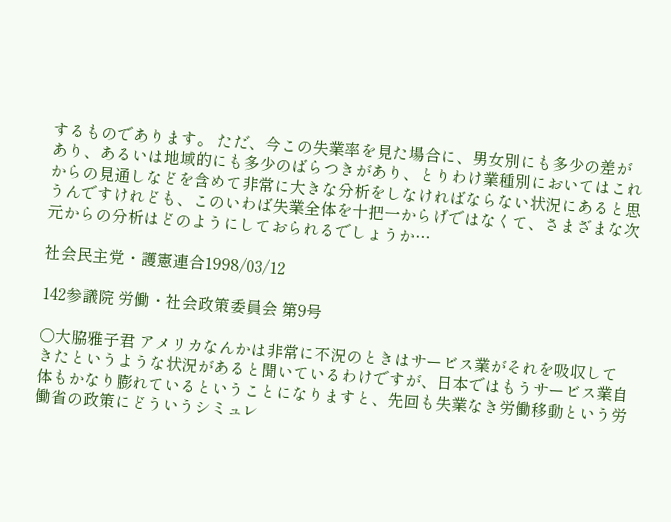するものであります。 ただ、今この失業率を見た場合に、男女別にも多少の差があり、あるいは地域的にも多少のばらつきがあり、とりわけ業種別においてはこれからの見通しなどを含めて非常に大きな分析をしなければならない状況にあると思うんですけれども、このいわば失業全体を十把一からげではなくて、さまざまな次元からの分析はどのようにしておられるでしょうか…

社会民主党・護憲連合1998/03/12

142参議院 労働・社会政策委員会 第9号

○大脇雅子君 アメリカなんかは非常に不況のときはサービス業がそれを吸収してきたというような状況があると聞いているわけですが、日本ではもうサービス業自体もかなり膨れているということになりますと、先回も失業なき労働移動という労働省の政策にどういうシミュレ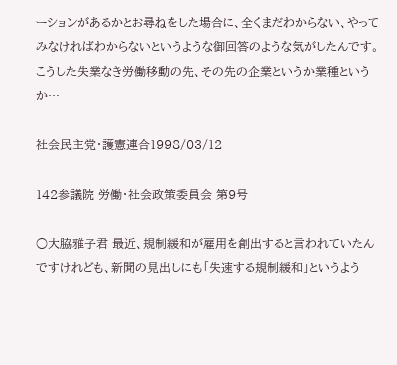ーションがあるかとお尋ねをした場合に、全くまだわからない、やってみなければわからないというような御回答のような気がしたんです。 こうした失業なき労働移動の先、その先の企業というか業種というか…

社会民主党・護憲連合1998/03/12

142参議院 労働・社会政策委員会 第9号

○大脇雅子君 最近、規制緩和が雇用を創出すると言われていたんですけれども、新聞の見出しにも「失速する規制緩和」というよう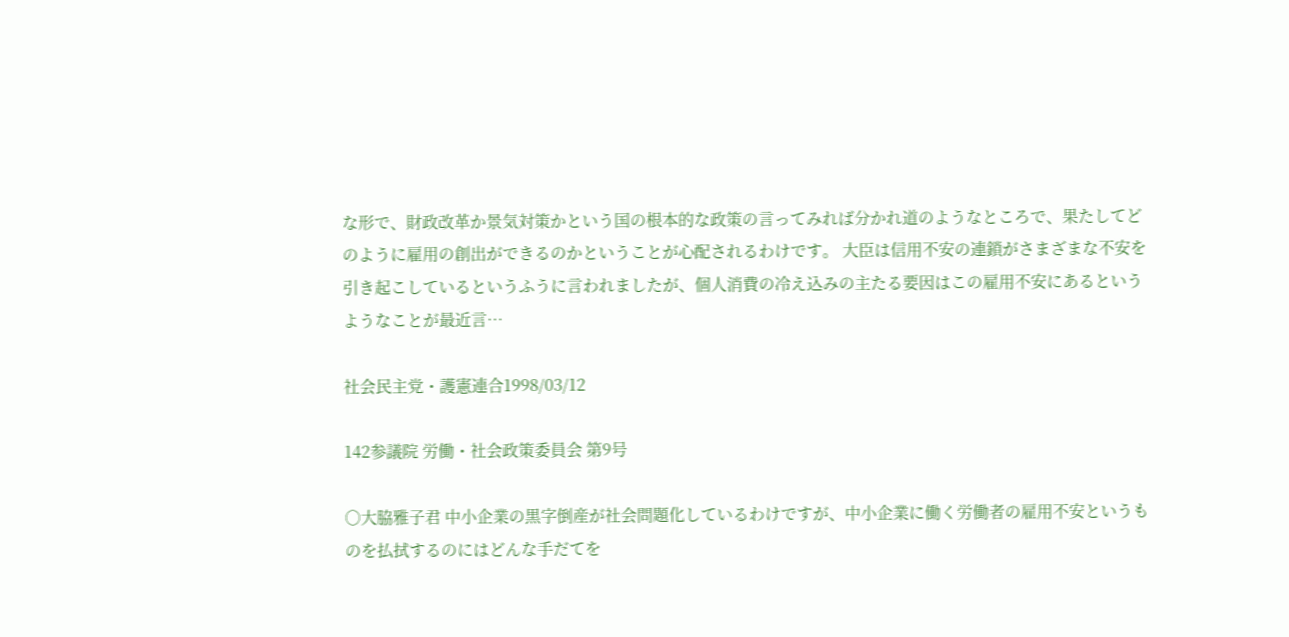な形で、財政改革か景気対策かという国の根本的な政策の言ってみれば分かれ道のようなところで、果たしてどのように雇用の創出ができるのかということが心配されるわけです。 大臣は信用不安の連鎖がさまざまな不安を引き起こしているというふうに言われましたが、個人消費の冷え込みの主たる要因はこの雇用不安にあるというようなことが最近言…

社会民主党・護憲連合1998/03/12

142参議院 労働・社会政策委員会 第9号

○大脇雅子君 中小企業の黒字倒産が社会問題化しているわけですが、中小企業に働く労働者の雇用不安というものを払拭するのにはどんな手だてを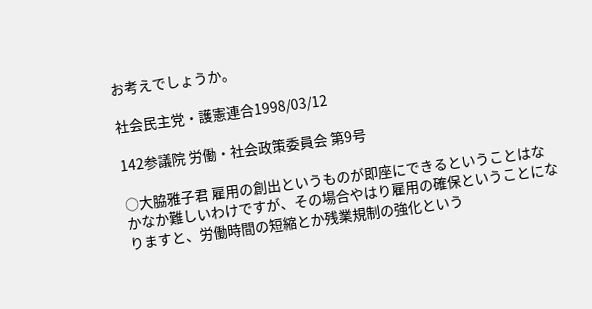お考えでしょうか。

社会民主党・護憲連合1998/03/12

142参議院 労働・社会政策委員会 第9号

○大脇雅子君 雇用の創出というものが即座にできるということはなかなか難しいわけですが、その場合やはり雇用の確保ということになりますと、労働時間の短縮とか残業規制の強化という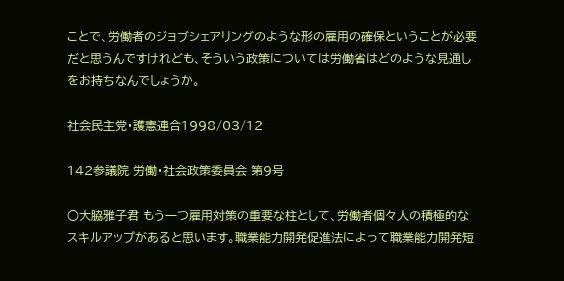ことで、労働者のジョブシェアリングのような形の雇用の確保ということが必要だと思うんですけれども、そういう政策については労働省はどのような見通しをお持ちなんでしょうか。

社会民主党・護憲連合1998/03/12

142参議院 労働・社会政策委員会 第9号

○大脇雅子君 もう一つ雇用対策の重要な柱として、労働者個々人の積極的なスキルアップがあると思います。職業能力開発促進法によって職業能力開発短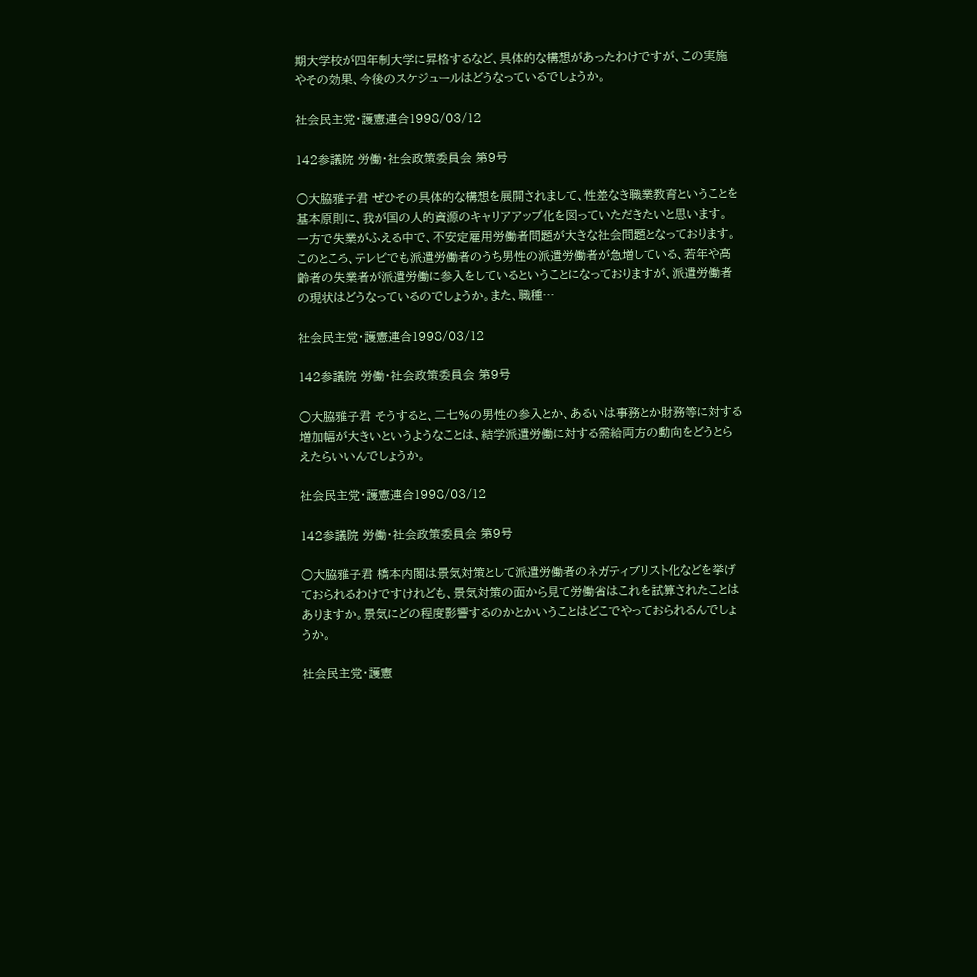期大学校が四年制大学に昇格するなど、具体的な構想があったわけですが、この実施やその効果、今後のスケジュールはどうなっているでしょうか。

社会民主党・護憲連合1998/03/12

142参議院 労働・社会政策委員会 第9号

○大脇雅子君 ぜひその具体的な構想を展開されまして、性差なき職業教育ということを基本原則に、我が国の人的資源のキャリアアップ化を図っていただきたいと思います。 一方で失業がふえる中で、不安定雇用労働者問題が大きな社会問題となっております。このところ、テレビでも派遣労働者のうち男性の派遣労働者が急増している、若年や高齢者の失業者が派遣労働に参入をしているということになっておりますが、派遣労働者の現状はどうなっているのでしょうか。また、職種…

社会民主党・護憲連合1998/03/12

142参議院 労働・社会政策委員会 第9号

○大脇雅子君 そうすると、二七%の男性の参入とか、あるいは事務とか財務等に対する増加幅が大きいというようなことは、結学派遣労働に対する需給両方の動向をどうとらえたらいいんでしょうか。

社会民主党・護憲連合1998/03/12

142参議院 労働・社会政策委員会 第9号

○大脇雅子君 橋本内閣は景気対策として派遣労働者のネガティブリスト化などを挙げておられるわけですけれども、景気対策の面から見て労働省はこれを試算されたことはありますか。景気にどの程度影響するのかとかいうことはどこでやっておられるんでしょうか。

社会民主党・護憲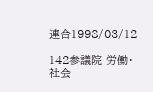連合1998/03/12

142参議院 労働・社会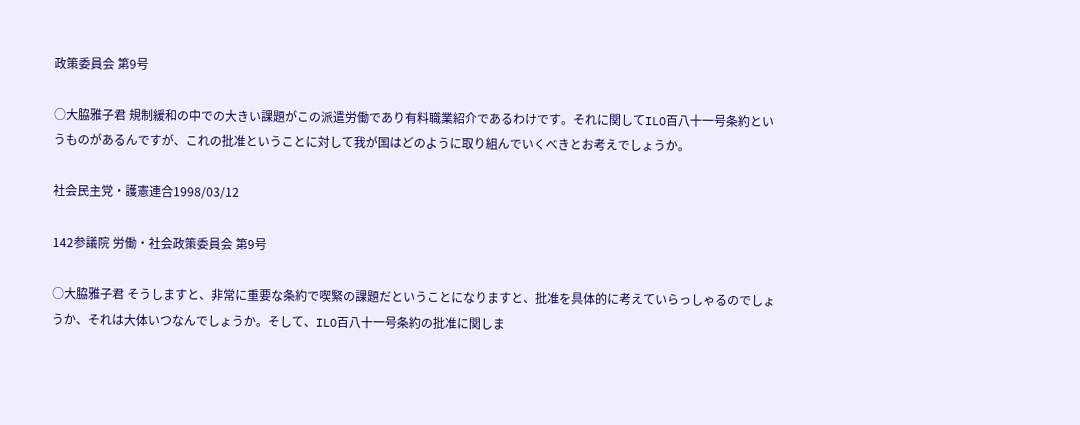政策委員会 第9号

○大脇雅子君 規制緩和の中での大きい課題がこの派遣労働であり有料職業紹介であるわけです。それに関してILO百八十一号条約というものがあるんですが、これの批准ということに対して我が国はどのように取り組んでいくべきとお考えでしょうか。

社会民主党・護憲連合1998/03/12

142参議院 労働・社会政策委員会 第9号

○大脇雅子君 そうしますと、非常に重要な条約で喫緊の課題だということになりますと、批准を具体的に考えていらっしゃるのでしょうか、それは大体いつなんでしょうか。そして、ILO百八十一号条約の批准に関しま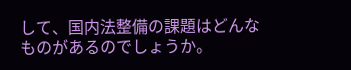して、国内法整備の課題はどんなものがあるのでしょうか。